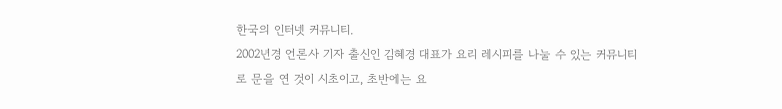한국의 인터넷 커뮤니티.
2002년경 언론사 기자 출신인 김혜경 대표가 요리 레시피를 나눌 수 있는 커뮤니티로 문을 연 것이 시초이고, 초반에는 요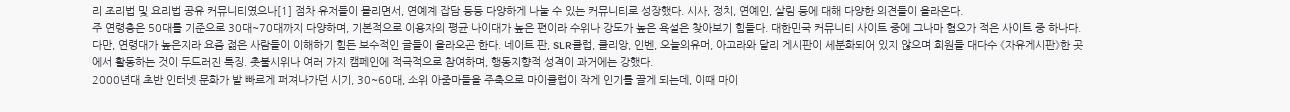리 조리법 및 요리법 공유 커뮤니티였으나[1] 점차 유저들이 몰리면서, 연예계 잡담 등등 다양하게 나눌 수 있는 커뮤니티로 성장했다. 시사, 정치, 연예인, 살림 등에 대해 다양한 의견들이 올라온다.
주 연령층은 50대를 기준으로 30대~70대까지 다양하며, 기본적으로 이용자의 평균 나이대가 높은 편이라 수위나 강도가 높은 욕설은 찾아보기 힘들다. 대한민국 커뮤니티 사이트 중에 그나마 혐오가 적은 사이트 중 하나다. 다만, 연령대가 높은지라 요즘 젊은 사람들이 이해하기 힘든 보수적인 글들이 올라오곤 한다. 네이트 판, SLR클럽, 클리앙, 인벤, 오늘의유머, 아고라와 달리 게시판이 세분화되어 있지 않으며 회원들 대다수 《자유게시판》한 곳에서 활동하는 것이 두드러진 특징. 촛불시위나 여러 가지 캠페인에 적극적으로 참여하며, 행동지향적 성격이 과거에는 강했다.
2000년대 초반 인터넷 문화가 발 빠르게 퍼져나가던 시기, 30~60대, 소위 아줌마들을 주축으로 마이클럽이 작게 인기를 끌게 되는데, 이때 마이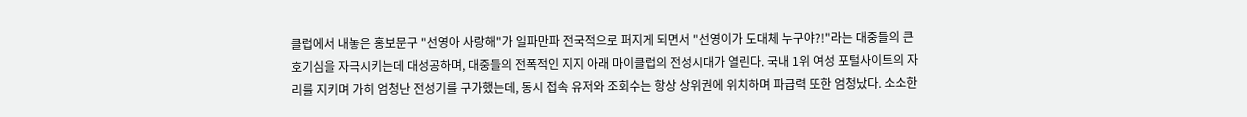클럽에서 내놓은 홍보문구 "선영아 사랑해"가 일파만파 전국적으로 퍼지게 되면서 "선영이가 도대체 누구야?!"라는 대중들의 큰 호기심을 자극시키는데 대성공하며, 대중들의 전폭적인 지지 아래 마이클럽의 전성시대가 열린다. 국내 1위 여성 포털사이트의 자리를 지키며 가히 엄청난 전성기를 구가했는데, 동시 접속 유저와 조회수는 항상 상위권에 위치하며 파급력 또한 엄청났다. 소소한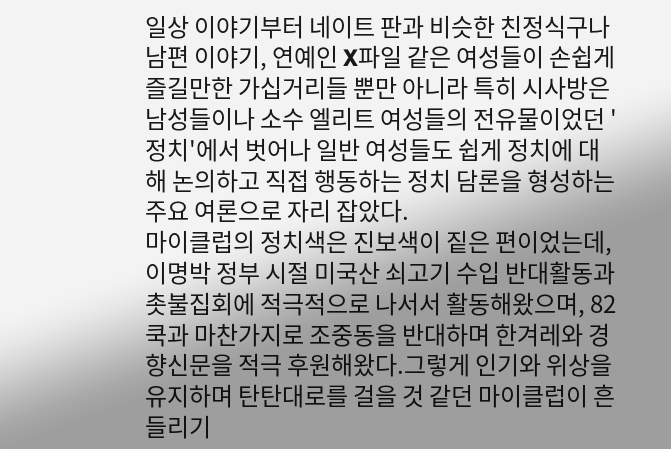일상 이야기부터 네이트 판과 비슷한 친정식구나 남편 이야기, 연예인 X파일 같은 여성들이 손쉽게 즐길만한 가십거리들 뿐만 아니라 특히 시사방은 남성들이나 소수 엘리트 여성들의 전유물이었던 '정치'에서 벗어나 일반 여성들도 쉽게 정치에 대해 논의하고 직접 행동하는 정치 담론을 형성하는 주요 여론으로 자리 잡았다.
마이클럽의 정치색은 진보색이 짙은 편이었는데, 이명박 정부 시절 미국산 쇠고기 수입 반대활동과 촛불집회에 적극적으로 나서서 활동해왔으며, 82쿡과 마찬가지로 조중동을 반대하며 한겨레와 경향신문을 적극 후원해왔다.그렇게 인기와 위상을 유지하며 탄탄대로를 걸을 것 같던 마이클럽이 흔들리기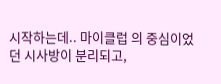시작하는데.. 마이클럽 의 중심이었던 시사방이 분리되고,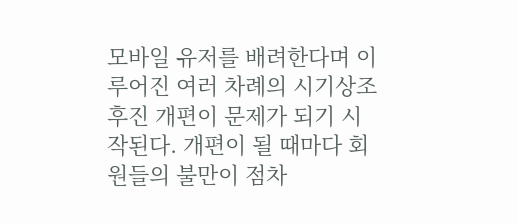모바일 유저를 배려한다며 이루어진 여러 차례의 시기상조 후진 개편이 문제가 되기 시작된다. 개편이 될 때마다 회원들의 불만이 점차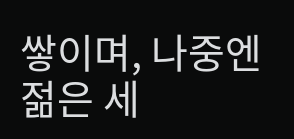쌓이며, 나중엔 젊은 세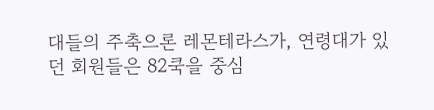대들의 주축으론 레몬테라스가, 연령대가 있던 회원들은 82쿡을 중심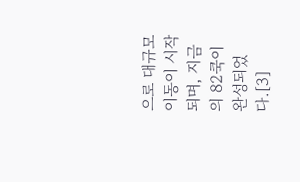으로 대규모 이동이 시작되며, 지금의 82쿡이 완성되었다.[3]